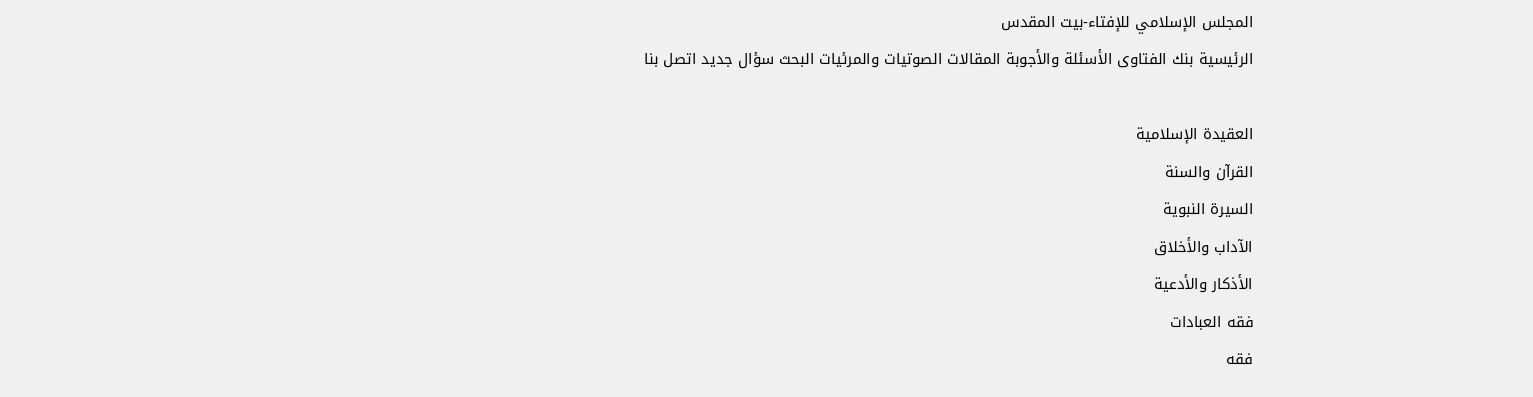المجلس الإسلامي للإفتاء-بيت المقدس
الرئيسية بنك الفتاوى الأسئلة والأجوبة المقالات الصوتيات والمرئيات البحث سؤال جديد اتصل بنا

العقيدة الإسلامية
القرآن والسنة
السيرة النبوية
الآداب والأخلاق
الأذكار والأدعية
فقه العبادات
فقه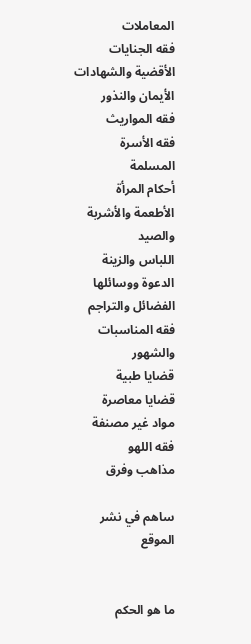المعاملات
فقه الجنايات
الأقضية والشهادات
الأيمان والنذور
فقه المواريث
فقه الأسرة المسلمة
أحكام المرأة
الأطعمة والأشربة والصيد
اللباس والزينة
الدعوة ووسائلها
الفضائل والتراجم
فقه المناسبات والشهور
قضايا طبية
قضايا معاصرة
مواد غير مصنفة
فقه اللهو
مذاهب وفرق

ساهم في نشر الموقع


ما هو الحكم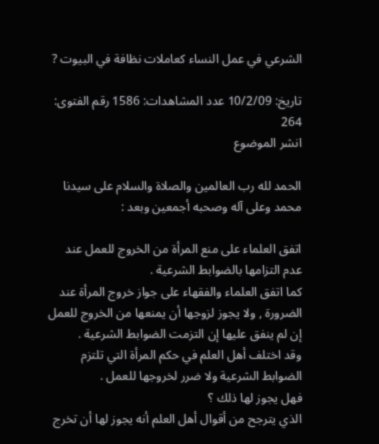الشرعي في عمل النساء كعاملات نظافة في البيوت ?

تاريخ: 10/2/09 عدد المشاهدات: 1586 رقم الفتوى: 264
انشر الموضوع

الحمد لله رب العالمين والصلاة والسلام على سيدنا محمد وعلى آله وصحبه أجمعين وبعد :

اتفق العلماء على منع المرأة من الخروج للعمل عند عدم التزامها بالضوابط الشرعية .
كما اتفق العلماء والفقهاء على جواز خروج المرأة عند الضرورة , ولا يجوز لزوجها أن يمنعها من الخروج للعمل إن لم ينفق عليها إن التزمت الضوابط الشرعية .
وقد اختلف أهل العلم في حكم المرأة التي تلتزم الضوابط الشرعية ولا ضرر لخروجها للعمل .
فهل يجوز لها ذلك ؟
الذي يترجح من أقوال أهل العلم أنه يجوز لها أن تخرج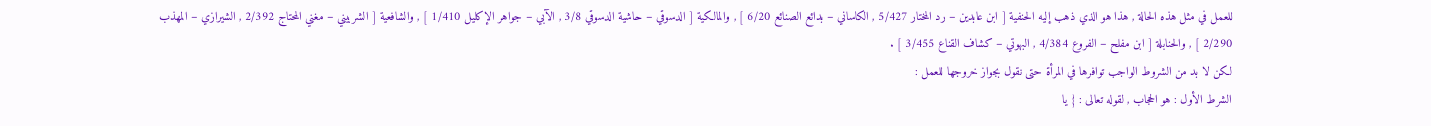للعمل في مثل هذه الحالة , هذا هو الذي ذهب إليه الحنفية [ ابن عابدين – رد المختار 5/427 , الكاساني – بدائع الصنائع 6/20 ] , والمالكية [ الدسوقي – حاشية الدسوقي 3/8 , الآبي – جواهر الإكليل 1/410 ] , والشافعية [ الشربيني – مغني المحتاج 2/392 , الشيرازي – المهذب 2/290 ] , والحنابلة [ ابن مفلح – الفروع 4/384 , البهوتي – كشاف القناع 3/455 ] .
لكن لا بد من الشروط الواجب توافرها في المرأة حتى نقول بجواز خروجها للعمل :
الشرط الأول : هو الحجاب , لقوله تعالى : { يا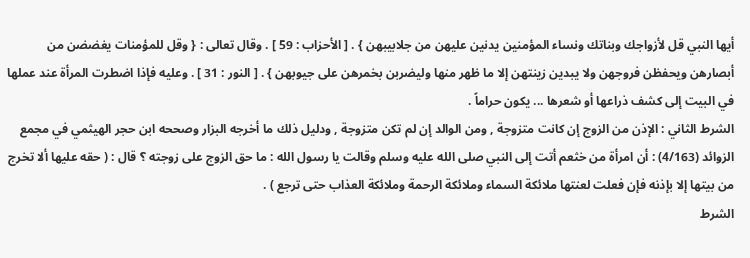أيها النبي قل لأزواجك وبناتك ونساء المؤمنين يدنين عليهن من جلابيبهن } . [ الأحزاب : 59 ] . وقال تعالى : { وقل للمؤمنات يغضضن من أبصارهن ويحفظن فروجهن ولا يبدين زينتهن إلا ما ظهر منها وليضربن بخمرهن على جيوبهن } . [ النور : 31 ] . وعليه فإذا اضطرت المرأة عند عملها في البيت إلى كشف ذراعها أو شعرها ... يكون حراماً .
الشرط الثاني : الإذن من الزوج إن كانت متزوجة , ومن الوالد إن لم تكن متزوجة , ودليل ذلك ما أخرجه البزار وصححه ابن حجر الهيثمي في مجمع الزوائد (4/163) : أن امرأة من خثعم أتت إلى النبي صلى الله عليه وسلم وقالت يا رسول الله : ما حق الزوج على زوجته ؟ قال : ( حقه عليها ألا تخرج من بيتها إلا بإذنه فإن فعلت لعنتها ملائكة السماء وملائكة الرحمة وملائكة العذاب حتى ترجع ) .
الشرط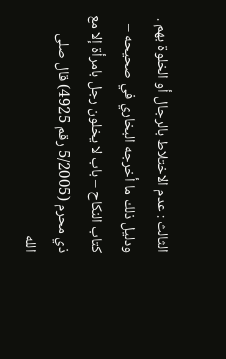الثالث : عدم الاختلاط بالرجال أو الخلوة بهم . ودليل ذلك ما أخرجه البخاري في صحيحه – كتاب النكاح – باب لا يخلون رجل بامرأة إلا مع ذي محرم (5/2005 رقم 4925) قال صلى الله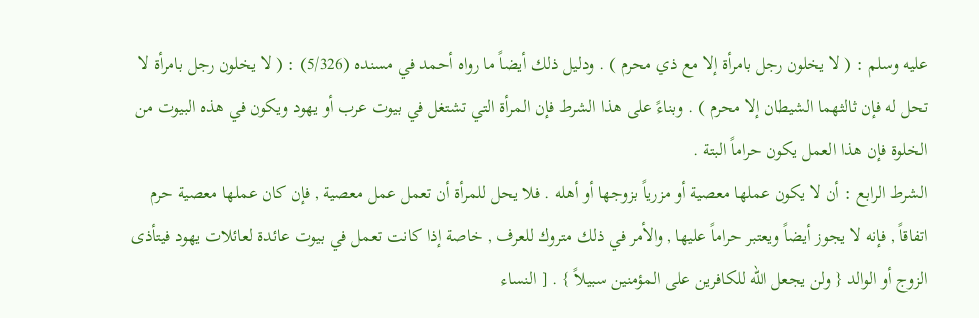عليه وسلم : ( لا يخلون رجل بامرأة إلا مع ذي محرم ) . ودليل ذلك أيضاً ما رواه أحمد في مسنده (5/326) : ( لا يخلون رجل بامرأة لا تحل له فإن ثالثهما الشيطان إلا محرم ) . وبناءً على هذا الشرط فإن المرأة التي تشتغل في بيوت عرب أو يهود ويكون في هذه البيوت من الخلوة فإن هذا العمل يكون حراماً البتة .
الشرط الرابع : أن لا يكون عملها معصية أو مزرياً بزوجها أو أهله . فلا يحل للمرأة أن تعمل عمل معصية , فإن كان عملها معصية حرم اتفاقاً , فإنه لا يجوز أيضاً ويعتبر حراماً عليها , والأمر في ذلك متروك للعرف , خاصة إذا كانت تعمل في بيوت عائدة لعائلات يهود فيتأذى الزوج أو الوالد { ولن يجعل الله للكافرين على المؤمنين سبيلاً } . [ النساء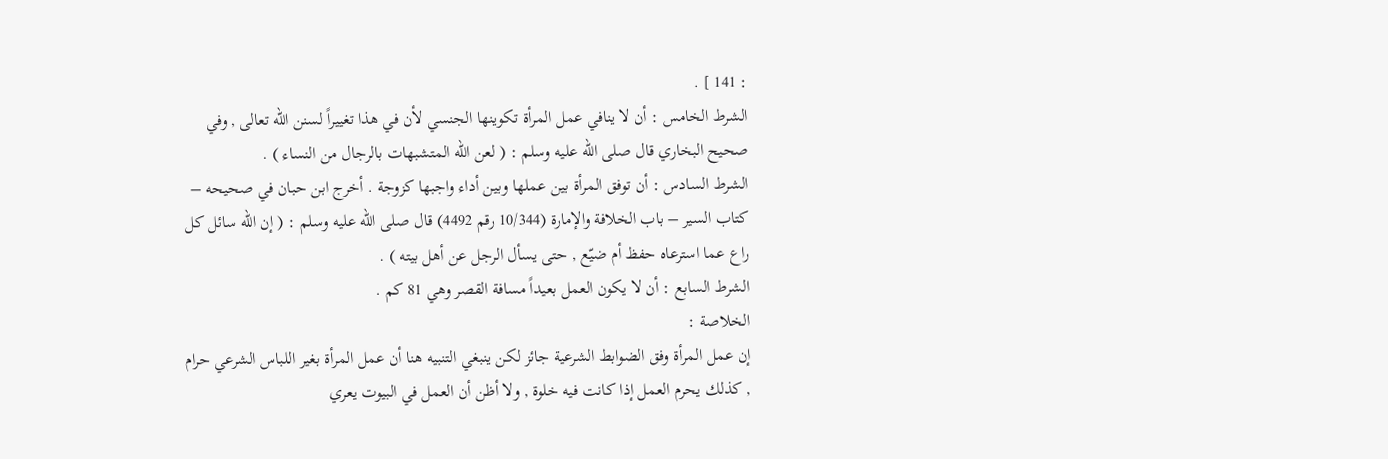: 141 ] .
الشرط الخامس : أن لا ينافي عمل المرأة تكوينها الجنسي لأن في هذا تغييراً لسنن الله تعالى , وفي صحيح البخاري قال صلى الله عليه وسلم : ( لعن الله المتشبهات بالرجال من النساء ) .
الشرط السادس : أن توفق المرأة بين عملها وبين أداء واجبها كزوجة . أخرج ابن حبان في صحيحه – كتاب السير – باب الخلافة والإمارة (10/344 رقم 4492) قال صلى الله عليه وسلم : ( إن الله سائل كل راع عما استرعاه حفظ أم ضيّع , حتى يسأل الرجل عن أهل بيته ) .
الشرط السابع : أن لا يكون العمل بعيداً مسافة القصر وهي 81 كم .
الخلاصة :
إن عمل المرأة وفق الضوابط الشرعية جائز لكن ينبغي التنبيه هنا أن عمل المرأة بغير اللباس الشرعي حرام , كذلك يحرم العمل إذا كانت فيه خلوة , ولا أظن أن العمل في البيوت يعري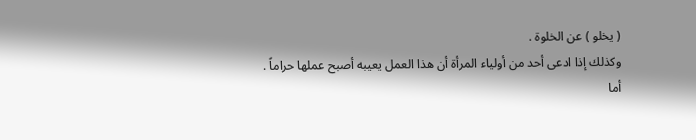( يخلو ) عن الخلوة .
وكذلك إذا ادعى أحد من أولياء المرأة أن هذا العمل يعيبه أصبح عملها حراماً .
أما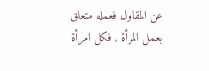عن المقاول فعمله متعلق بعمل المرأة , فكل امرأة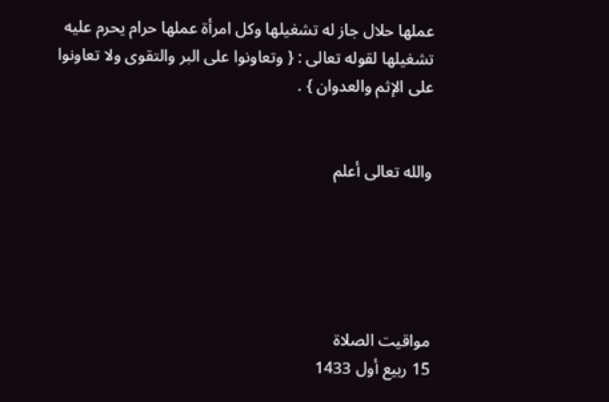عملها حلال جاز له تشغيلها وكل امرأة عملها حرام يحرم عليه تشغيلها لقوله تعالى : { وتعاونوا على البر والتقوى ولا تعاونوا على الإثم والعدوان } .


والله تعالى أعلم





مواقيت الصلاة
15 ربيع أول 1433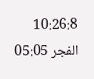10:26:8
الفجر 05:05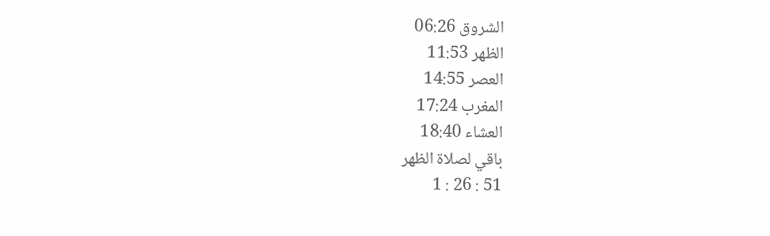الشروق 06:26
الظهر 11:53
العصر 14:55
المغرب 17:24
العشاء 18:40
باقي لصلاة الظهر
51 : 26 : 1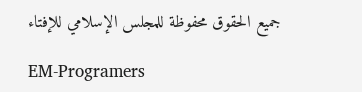جميع الحقوق محفوظة للمجلس الإسلامي للإفتاء

EM-Programers